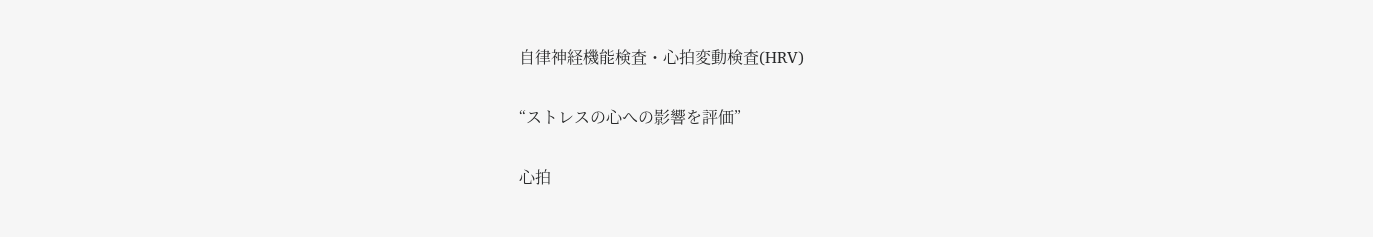自律神経機能検査・心拍変動検査(HRV)

“ストレスの心への影響を評価”

心拍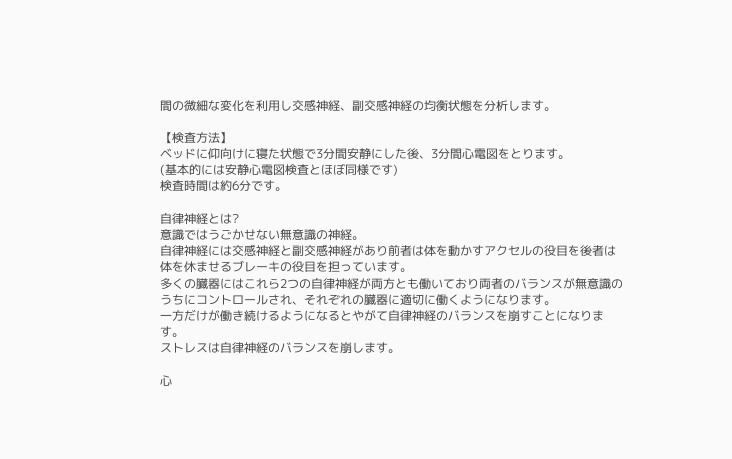間の微細な変化を利用し交感神経、副交感神経の均衡状態を分析します。

【検査方法】
ベッドに仰向けに寝た状態で3分間安静にした後、3分間心電図をとります。
(基本的には安静心電図検査とほぼ同様です)
検査時間は約6分です。

自律神経とは?
意識ではうごかせない無意識の神経。
自律神経には交感神経と副交感神経があり前者は体を動かすアクセルの役目を後者は体を休ませるブレーキの役目を担っています。
多くの臓器にはこれら2つの自律神経が両方とも働いており両者のバランスが無意識のうちにコントロールされ、それぞれの臓器に適切に働くようになります。
一方だけが働き続けるようになるとやがて自律神経のバランスを崩すことになります。
ストレスは自律神経のバランスを崩します。

心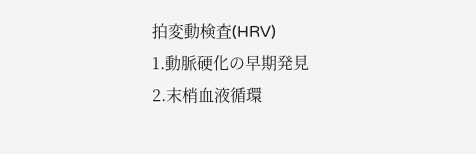拍変動検査(HRV)
1.動脈硬化の早期発見
2.末梢血液循環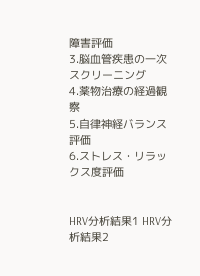障害評価
3.脳血管疾患の一次スクリーニング
4.薬物治療の経過観察
5.自律神経バランス評価
6.ストレス・リラックス度評価


HRV分析結果1 HRV分析結果2